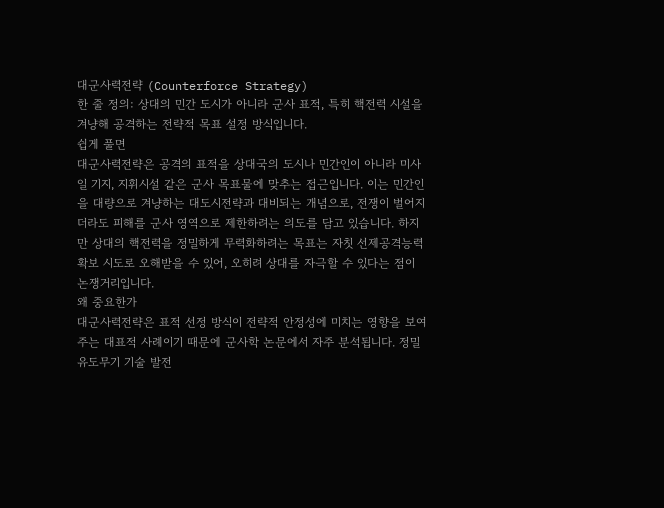대군사력전략 (Counterforce Strategy)
한 줄 정의: 상대의 민간 도시가 아니라 군사 표적, 특히 핵전력 시설을 겨냥해 공격하는 전략적 목표 설정 방식입니다.
쉽게 풀면
대군사력전략은 공격의 표적을 상대국의 도시나 민간인이 아니라 미사일 기지, 지휘시설 같은 군사 목표물에 맞추는 접근입니다. 이는 민간인을 대량으로 겨냥하는 대도시전략과 대비되는 개념으로, 전쟁이 벌어지더라도 피해를 군사 영역으로 제한하려는 의도를 담고 있습니다. 하지만 상대의 핵전력을 정밀하게 무력화하려는 목표는 자칫 선제공격능력 확보 시도로 오해받을 수 있어, 오히려 상대를 자극할 수 있다는 점이 논쟁거리입니다.
왜 중요한가
대군사력전략은 표적 선정 방식이 전략적 안정성에 미치는 영향을 보여주는 대표적 사례이기 때문에 군사학 논문에서 자주 분석됩니다. 정밀유도무기 기술 발전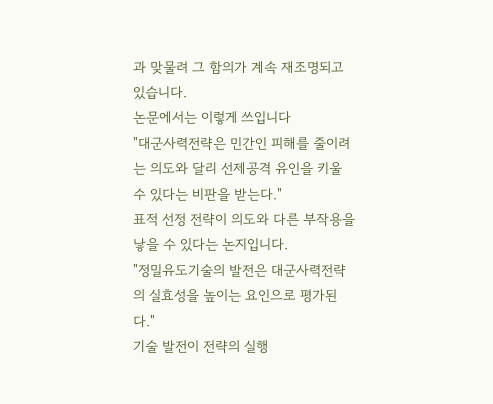과 맞물려 그 함의가 계속 재조명되고 있습니다.
논문에서는 이렇게 쓰입니다
"대군사력전략은 민간인 피해를 줄이려는 의도와 달리 선제공격 유인을 키울 수 있다는 비판을 받는다."
표적 선정 전략이 의도와 다른 부작용을 낳을 수 있다는 논지입니다.
"정밀유도기술의 발전은 대군사력전략의 실효성을 높이는 요인으로 평가된다."
기술 발전이 전략의 실행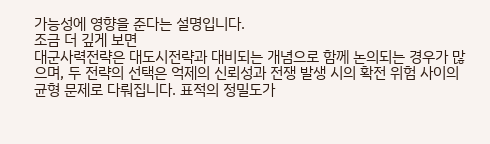가능성에 영향을 준다는 설명입니다.
조금 더 깊게 보면
대군사력전략은 대도시전략과 대비되는 개념으로 함께 논의되는 경우가 많으며, 두 전략의 선택은 억제의 신뢰성과 전쟁 발생 시의 확전 위험 사이의 균형 문제로 다뤄집니다. 표적의 정밀도가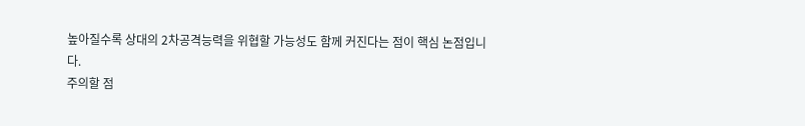높아질수록 상대의 2차공격능력을 위협할 가능성도 함께 커진다는 점이 핵심 논점입니다.
주의할 점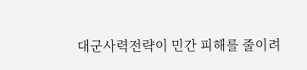대군사력전략이 민간 피해를 줄이려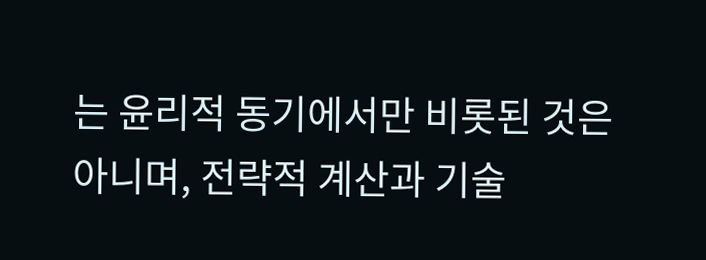는 윤리적 동기에서만 비롯된 것은 아니며, 전략적 계산과 기술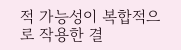적 가능성이 복합적으로 작용한 결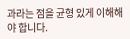과라는 점을 균형 있게 이해해야 합니다.